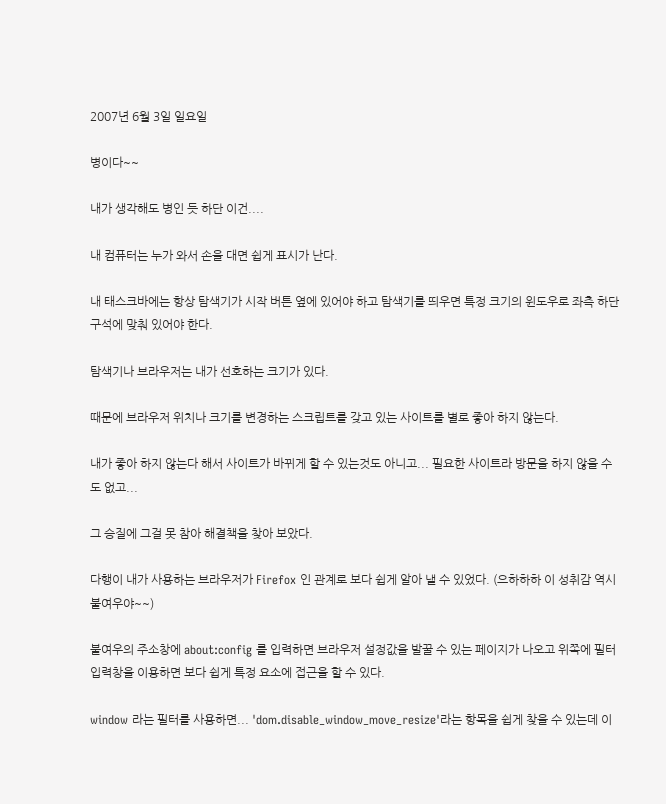2007년 6월 3일 일요일

병이다~~

내가 생각해도 병인 듯 하단 이건....

내 컴퓨터는 누가 와서 손을 대면 쉽게 표시가 난다.

내 태스크바에는 항상 탐색기가 시작 버튼 옆에 있어야 하고 탐색기를 띄우면 특정 크기의 윈도우로 좌측 하단 구석에 맞춰 있어야 한다.

탐색기나 브라우저는 내가 선호하는 크기가 있다.

때문에 브라우저 위치나 크기를 변경하는 스크립트를 갖고 있는 사이트를 별로 좋아 하지 않는다.

내가 좋아 하지 않는다 해서 사이트가 바뀌게 할 수 있는것도 아니고... 필요한 사이트라 방문을 하지 않을 수도 없고...

그 승질에 그걸 못 참아 해결책을 찾아 보았다.

다행이 내가 사용하는 브라우저가 Firefox 인 관계로 보다 쉽게 알아 낼 수 있었다. (으하하하 이 성취감 역시 불여우야~~)

불여우의 주소창에 about:config 를 입력하면 브라우저 설정값을 발꿀 수 있는 페이지가 나오고 위쪽에 필터 입력창을 이용하면 보다 쉽게 특정 요소에 접근을 할 수 있다.

window 라는 필터를 사용하면... 'dom.disable_window_move_resize'라는 항목을 쉽게 찾을 수 있는데 이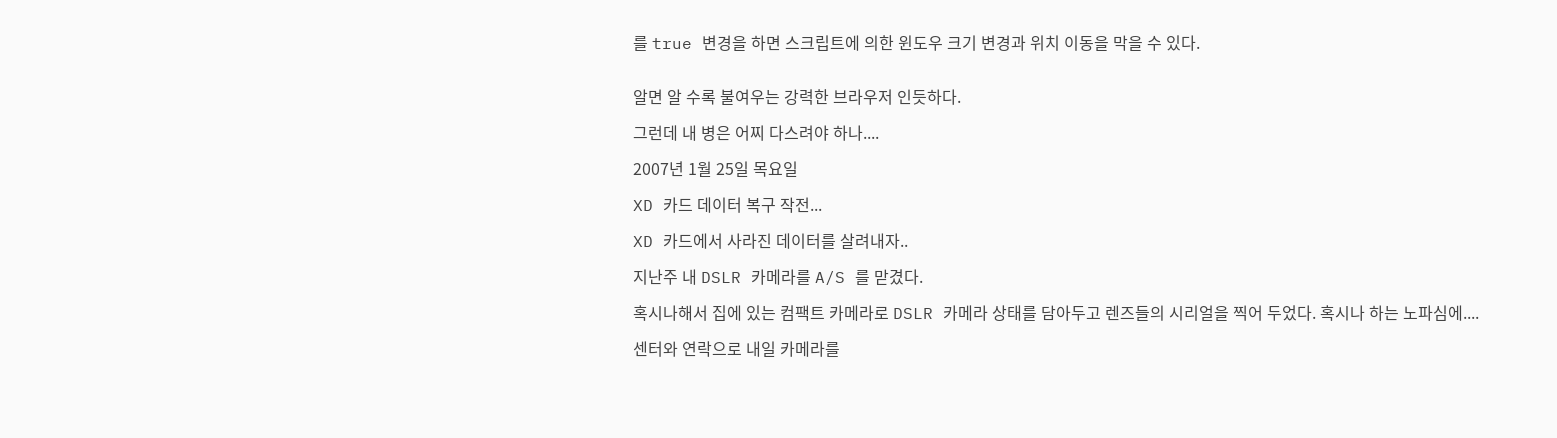를 true 변경을 하면 스크립트에 의한 윈도우 크기 변경과 위치 이동을 막을 수 있다.


알면 알 수록 불여우는 강력한 브라우저 인듯하다.

그런데 내 병은 어찌 다스려야 하나....

2007년 1월 25일 목요일

XD 카드 데이터 복구 작전...

XD 카드에서 사라진 데이터를 살려내자..

지난주 내 DSLR 카메라를 A/S 를 맏겼다.

혹시나해서 집에 있는 컴팩트 카메라로 DSLR 카메라 상태를 담아두고 렌즈들의 시리얼을 찍어 두었다. 혹시나 하는 노파심에....

센터와 연락으로 내일 카메라를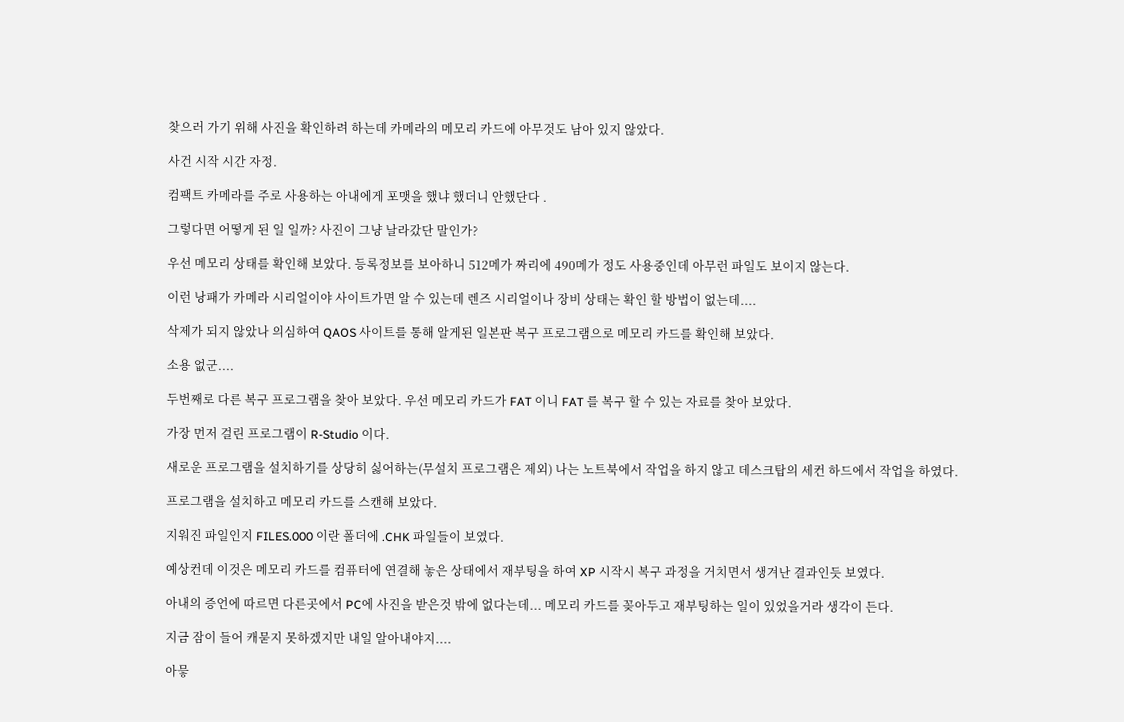찾으러 가기 위해 사진을 확인하려 하는데 카메라의 메모리 카드에 아무것도 남아 있지 않았다.

사건 시작 시간 자정.

컴팩트 카메라를 주로 사용하는 아내에게 포맷을 했냐 했더니 안했단다 .

그렇다면 어떻게 된 일 일까? 사진이 그냥 날라갔단 말인가?

우선 메모리 상태를 확인해 보았다. 등록정보를 보아하니 512메가 짜리에 490메가 정도 사용중인데 아무런 파일도 보이지 않는다.

이런 낭패가 카메라 시리얼이야 사이트가면 알 수 있는데 렌즈 시리얼이나 장비 상태는 확인 할 방법이 없는데....

삭제가 되지 않았나 의심하여 QAOS 사이트를 통해 알게된 일본판 복구 프로그램으로 메모리 카드를 확인해 보았다.

소용 없군....

두번째로 다른 복구 프로그램을 찾아 보았다. 우선 메모리 카드가 FAT 이니 FAT 를 복구 할 수 있는 자료를 찾아 보았다.

가장 먼저 걸린 프로그램이 R-Studio 이다.

새로운 프로그램을 설치하기를 상당히 싫어하는(무설치 프로그램은 제외) 나는 노트북에서 작업을 하지 않고 데스크탑의 세컨 하드에서 작업을 하였다.

프로그램을 설치하고 메모리 카드를 스캔해 보았다.

지워진 파일인지 FILES.000 이란 폴더에 .CHK 파일들이 보였다.

예상컨데 이것은 메모리 카드를 컴퓨터에 연결해 놓은 상태에서 재부팅을 하여 XP 시작시 복구 과정을 거치면서 생겨난 결과인듯 보였다.

아내의 증언에 따르면 다른곳에서 PC에 사진을 받은것 밖에 없다는데... 메모리 카드를 꽂아두고 재부팅하는 일이 있었을거라 생각이 든다.

지금 잠이 들어 캐묻지 못하겠지만 내일 알아내야지....

아믛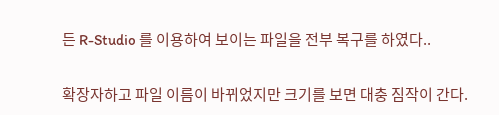든 R-Studio 를 이용하여 보이는 파일을 전부 복구를 하였다..

확장자하고 파일 이름이 바뀌었지만 크기를 보면 대충 짐작이 간다.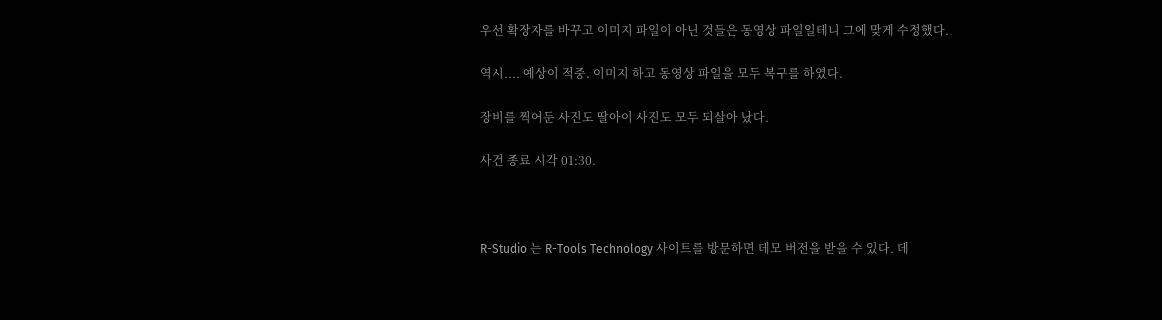우선 확장자를 바꾸고 이미지 파일이 아닌 것들은 동영상 파일일테니 그에 맞게 수정했다.

역시.... 예상이 적중. 이미지 하고 동영상 파일을 모두 복구를 하였다.

장비를 찍어둔 사진도 딸아이 사진도 모두 되살아 났다.

사건 종료 시각 01:30.



R-Studio 는 R-Tools Technology 사이트를 방문하면 데모 버전을 받을 수 있다. 데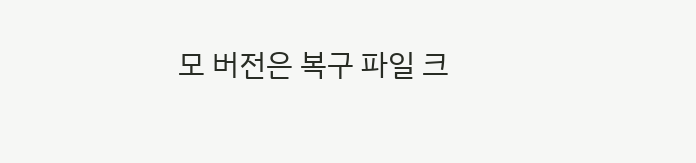모 버전은 복구 파일 크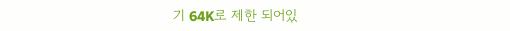기 64K로 제한 되어있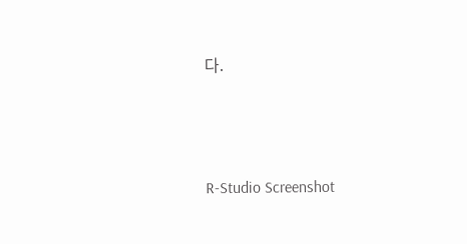다.




R-Studio Screenshot